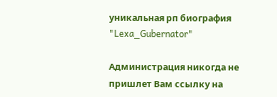уникальная рп биография "Lexa_Gubernator"

Администрация никогда не пришлет Вам ссылку на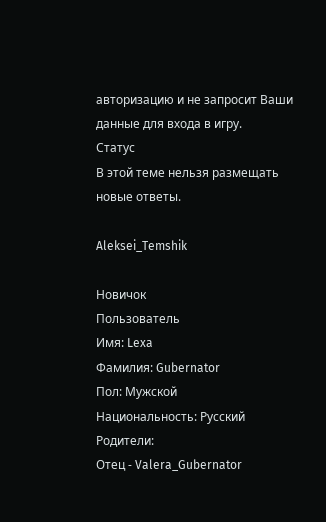авторизацию и не запросит Ваши данные для входа в игру.
Статус
В этой теме нельзя размещать новые ответы.

Aleksei_Temshik

Новичок
Пользователь
Имя: Lexa
Фамилия: Gubernator
Пол: Мужской
Национальность: Русский
Родители:
Отец - Valera_Gubernator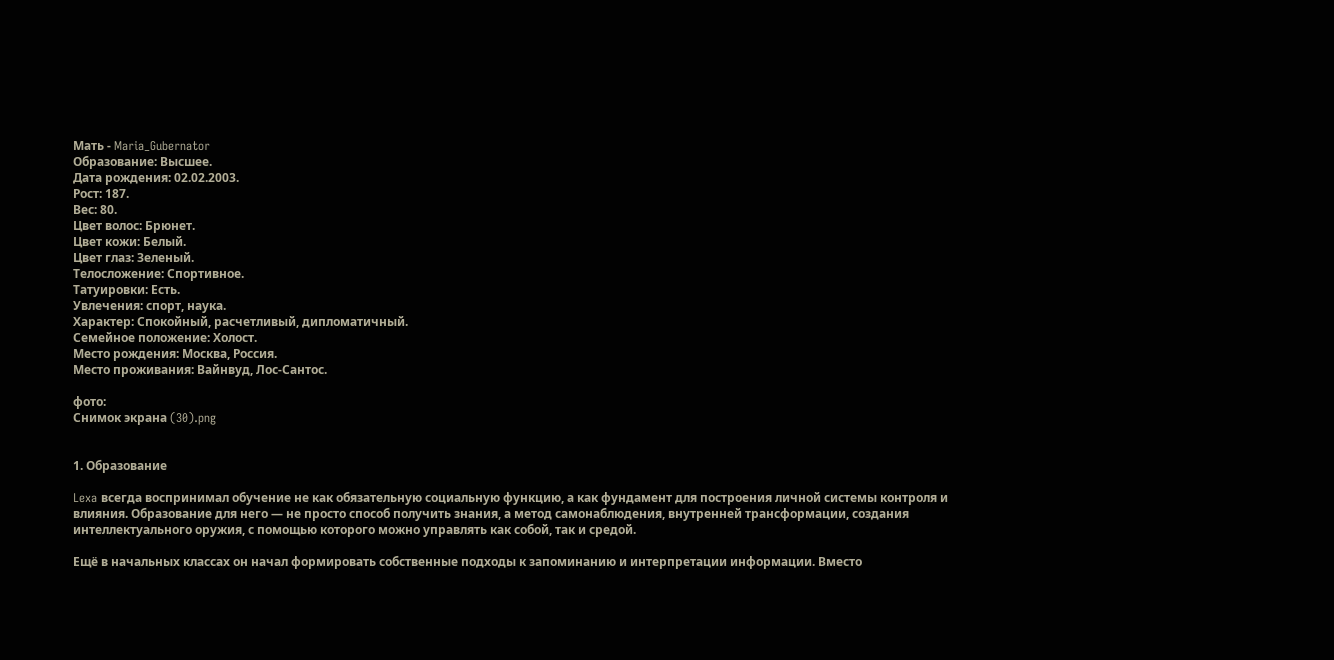Мать - Maria_Gubernator
Образование: Высшее.
Дата рождения: 02.02.2003.
Рост: 187.
Вес: 80.
Цвет волос: Брюнет.
Цвет кожи: Белый.
Цвет глаз: Зеленый.
Телосложение: Спортивное.
Татуировки: Есть.
Увлечения: спорт, наука.
Характер: Спокойный, расчетливый, дипломатичный.
Семейное положение: Холост.
Место рождения: Москва, Россия.
Место проживания: Вайнвуд, Лос-Сантос.

фото:
Снимок экрана (30).png


1. Образование

Lexa всегда воспринимал обучение не как обязательную социальную функцию, а как фундамент для построения личной системы контроля и влияния. Образование для него — не просто способ получить знания, а метод самонаблюдения, внутренней трансформации, создания интеллектуального оружия, с помощью которого можно управлять как собой, так и средой.

Ещё в начальных классах он начал формировать собственные подходы к запоминанию и интерпретации информации. Вместо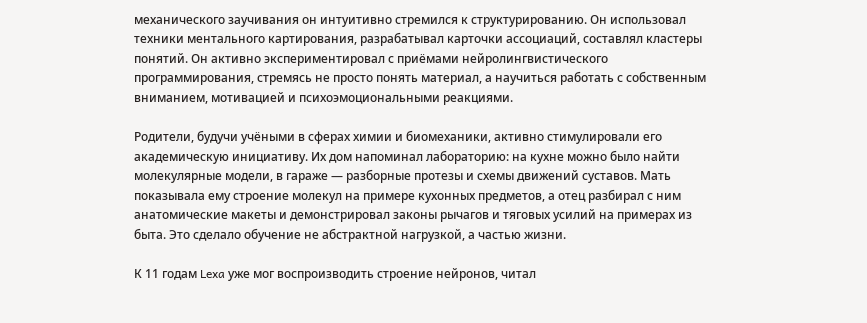механического заучивания он интуитивно стремился к структурированию. Он использовал техники ментального картирования, разрабатывал карточки ассоциаций, составлял кластеры понятий. Он активно экспериментировал с приёмами нейролингвистического программирования, стремясь не просто понять материал, а научиться работать с собственным вниманием, мотивацией и психоэмоциональными реакциями.

Родители, будучи учёными в сферах химии и биомеханики, активно стимулировали его академическую инициативу. Их дом напоминал лабораторию: на кухне можно было найти молекулярные модели, в гараже — разборные протезы и схемы движений суставов. Мать показывала ему строение молекул на примере кухонных предметов, а отец разбирал с ним анатомические макеты и демонстрировал законы рычагов и тяговых усилий на примерах из быта. Это сделало обучение не абстрактной нагрузкой, а частью жизни.

К 11 годам Lexa уже мог воспроизводить строение нейронов, читал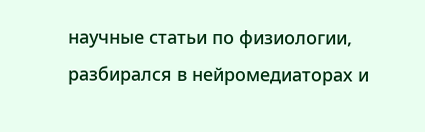научные статьи по физиологии, разбирался в нейромедиаторах и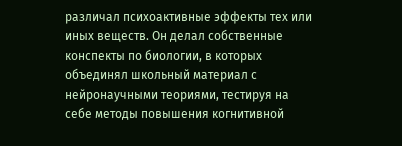различал психоактивные эффекты тех или иных веществ. Он делал собственные конспекты по биологии, в которых объединял школьный материал с нейронаучными теориями, тестируя на себе методы повышения когнитивной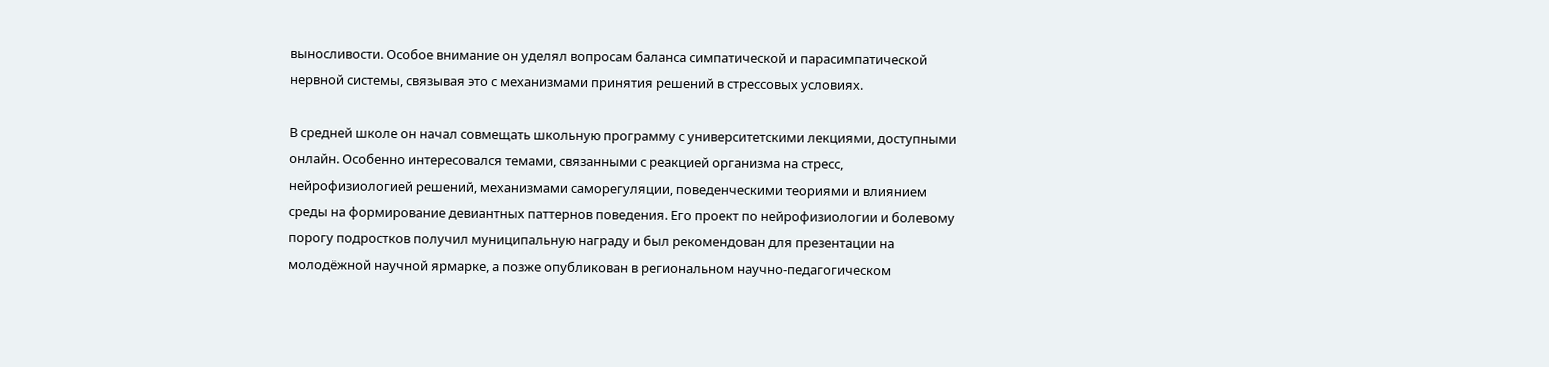выносливости. Особое внимание он уделял вопросам баланса симпатической и парасимпатической нервной системы, связывая это с механизмами принятия решений в стрессовых условиях.

В средней школе он начал совмещать школьную программу с университетскими лекциями, доступными онлайн. Особенно интересовался темами, связанными с реакцией организма на стресс, нейрофизиологией решений, механизмами саморегуляции, поведенческими теориями и влиянием среды на формирование девиантных паттернов поведения. Его проект по нейрофизиологии и болевому порогу подростков получил муниципальную награду и был рекомендован для презентации на молодёжной научной ярмарке, а позже опубликован в региональном научно-педагогическом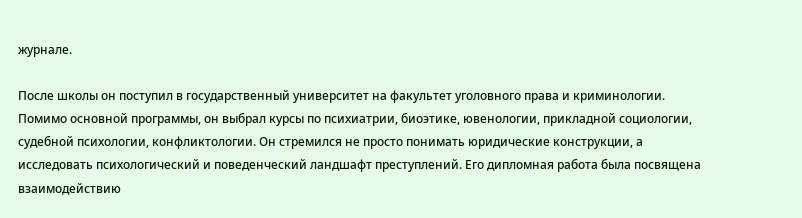журнале.

После школы он поступил в государственный университет на факультет уголовного права и криминологии. Помимо основной программы, он выбрал курсы по психиатрии, биоэтике, ювенологии, прикладной социологии, судебной психологии, конфликтологии. Он стремился не просто понимать юридические конструкции, а исследовать психологический и поведенческий ландшафт преступлений. Его дипломная работа была посвящена взаимодействию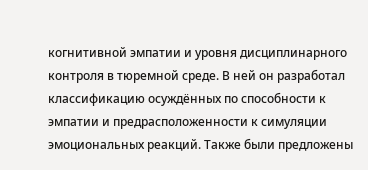когнитивной эмпатии и уровня дисциплинарного контроля в тюремной среде. В ней он разработал классификацию осуждённых по способности к эмпатии и предрасположенности к симуляции эмоциональных реакций. Также были предложены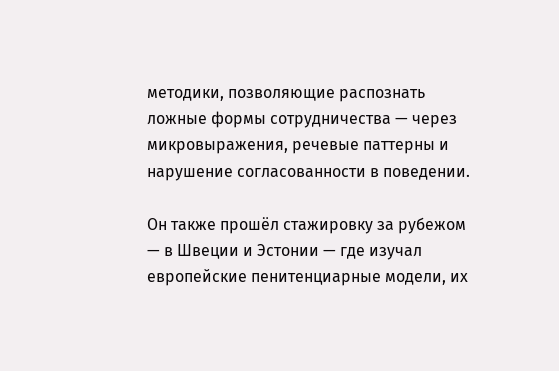методики, позволяющие распознать ложные формы сотрудничества — через микровыражения, речевые паттерны и нарушение согласованности в поведении.

Он также прошёл стажировку за рубежом — в Швеции и Эстонии — где изучал европейские пенитенциарные модели, их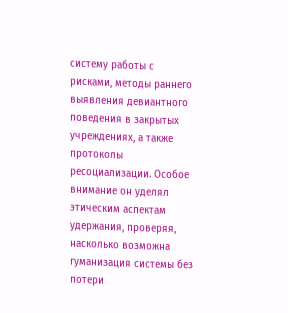систему работы с рисками, методы раннего выявления девиантного поведения в закрытых учреждениях, а также протоколы ресоциализации. Особое внимание он уделял этическим аспектам удержания, проверяя, насколько возможна гуманизация системы без потери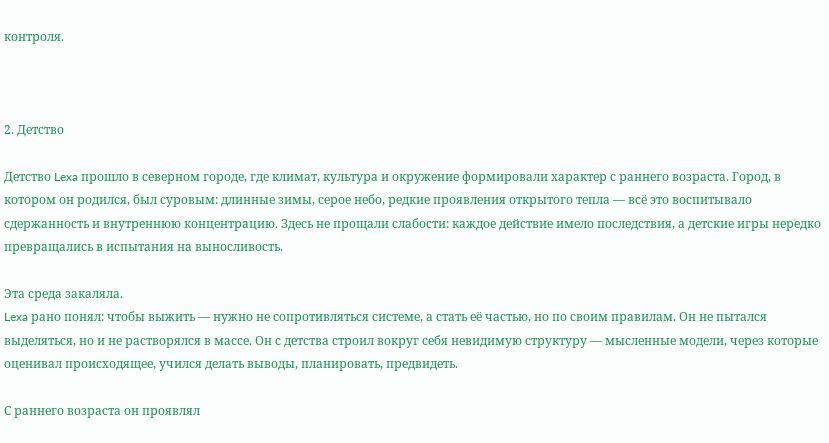контроля.



2. Детство

Детство Lexa прошло в северном городе, где климат, культура и окружение формировали характер с раннего возраста. Город, в котором он родился, был суровым: длинные зимы, серое небо, редкие проявления открытого тепла — всё это воспитывало сдержанность и внутреннюю концентрацию. Здесь не прощали слабости: каждое действие имело последствия, а детские игры нередко превращались в испытания на выносливость.

Эта среда закаляла.
Lexa рано понял: чтобы выжить — нужно не сопротивляться системе, а стать её частью, но по своим правилам. Он не пытался выделяться, но и не растворялся в массе. Он с детства строил вокруг себя невидимую структуру — мысленные модели, через которые оценивал происходящее, учился делать выводы, планировать, предвидеть.

С раннего возраста он проявлял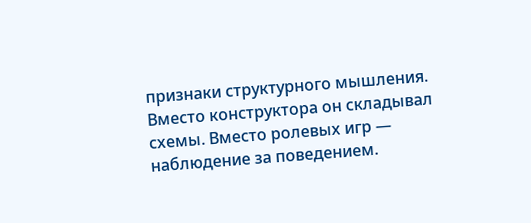признаки структурного мышления. Вместо конструктора он складывал схемы. Вместо ролевых игр — наблюдение за поведением.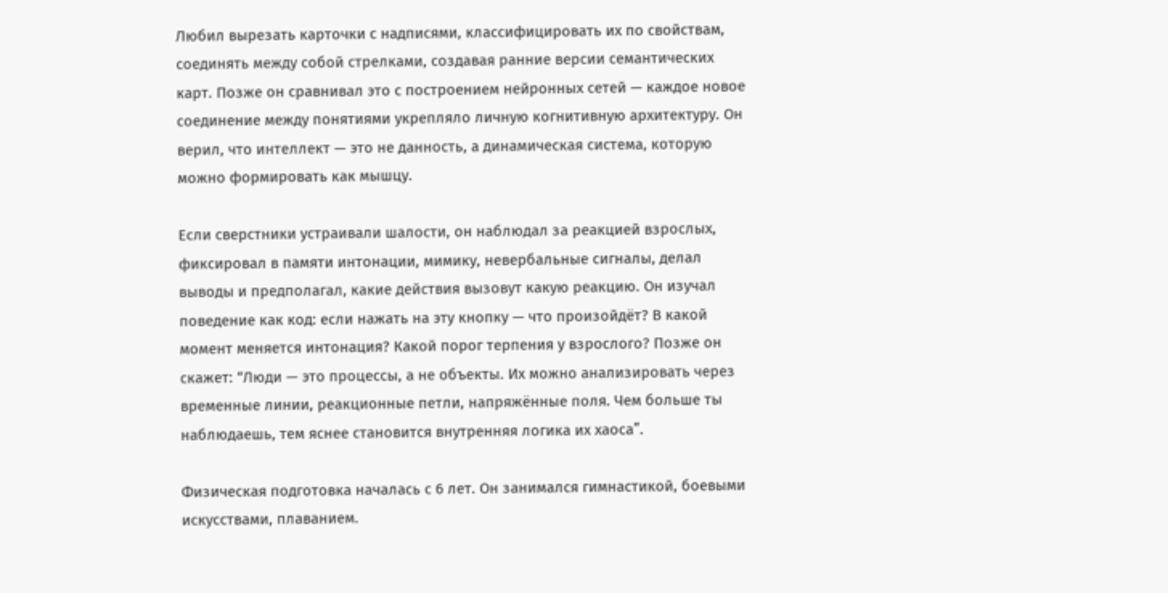Любил вырезать карточки с надписями, классифицировать их по свойствам, соединять между собой стрелками, создавая ранние версии семантических карт. Позже он сравнивал это с построением нейронных сетей — каждое новое соединение между понятиями укрепляло личную когнитивную архитектуру. Он верил, что интеллект — это не данность, а динамическая система, которую можно формировать как мышцу.

Если сверстники устраивали шалости, он наблюдал за реакцией взрослых, фиксировал в памяти интонации, мимику, невербальные сигналы, делал выводы и предполагал, какие действия вызовут какую реакцию. Он изучал поведение как код: если нажать на эту кнопку — что произойдёт? В какой момент меняется интонация? Какой порог терпения у взрослого? Позже он скажет: “Люди — это процессы, а не объекты. Их можно анализировать через временные линии, реакционные петли, напряжённые поля. Чем больше ты наблюдаешь, тем яснее становится внутренняя логика их хаоса”.

Физическая подготовка началась с 6 лет. Он занимался гимнастикой, боевыми искусствами, плаванием.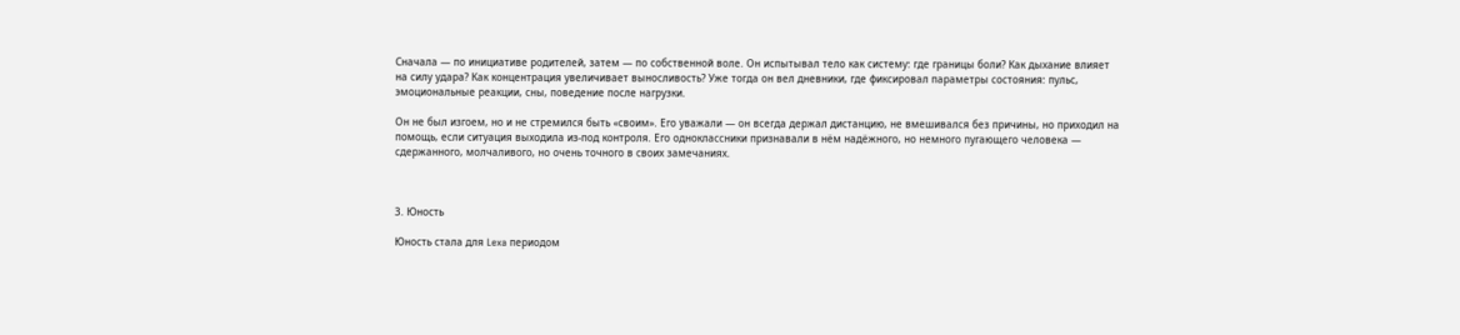Сначала — по инициативе родителей, затем — по собственной воле. Он испытывал тело как систему: где границы боли? Как дыхание влияет на силу удара? Как концентрация увеличивает выносливость? Уже тогда он вел дневники, где фиксировал параметры состояния: пульс, эмоциональные реакции, сны, поведение после нагрузки.

Он не был изгоем, но и не стремился быть «своим». Его уважали — он всегда держал дистанцию, не вмешивался без причины, но приходил на помощь, если ситуация выходила из-под контроля. Его одноклассники признавали в нём надёжного, но немного пугающего человека — сдержанного, молчаливого, но очень точного в своих замечаниях.



3. Юность

Юность стала для Lexa периодом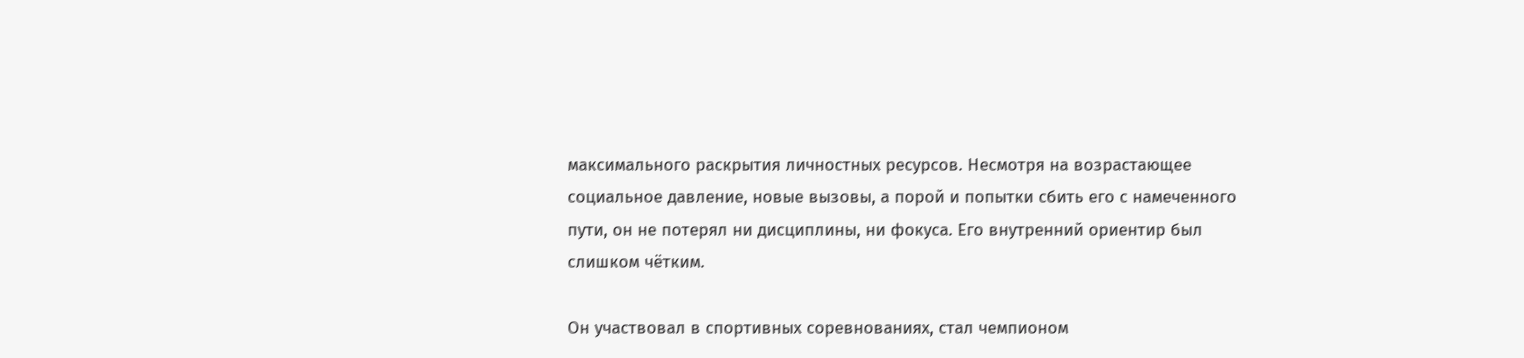максимального раскрытия личностных ресурсов. Несмотря на возрастающее социальное давление, новые вызовы, а порой и попытки сбить его с намеченного пути, он не потерял ни дисциплины, ни фокуса. Его внутренний ориентир был слишком чётким.

Он участвовал в спортивных соревнованиях, стал чемпионом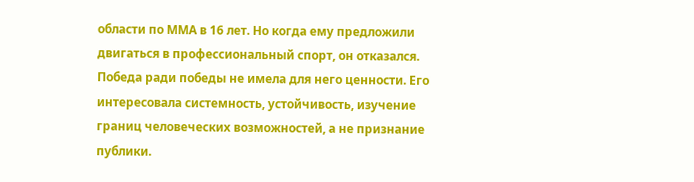области по ММА в 16 лет. Но когда ему предложили двигаться в профессиональный спорт, он отказался. Победа ради победы не имела для него ценности. Его интересовала системность, устойчивость, изучение границ человеческих возможностей, а не признание публики.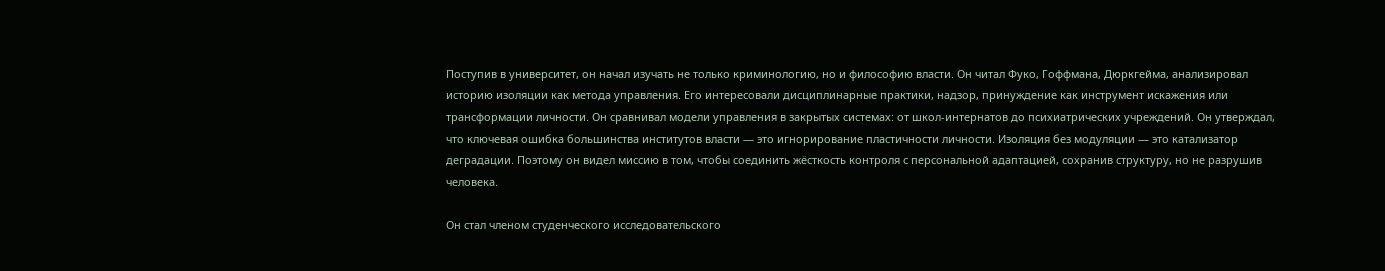Поступив в университет, он начал изучать не только криминологию, но и философию власти. Он читал Фуко, Гоффмана, Дюркгейма, анализировал историю изоляции как метода управления. Его интересовали дисциплинарные практики, надзор, принуждение как инструмент искажения или трансформации личности. Он сравнивал модели управления в закрытых системах: от школ-интернатов до психиатрических учреждений. Он утверждал, что ключевая ошибка большинства институтов власти — это игнорирование пластичности личности. Изоляция без модуляции — это катализатор деградации. Поэтому он видел миссию в том, чтобы соединить жёсткость контроля с персональной адаптацией, сохранив структуру, но не разрушив человека.

Он стал членом студенческого исследовательского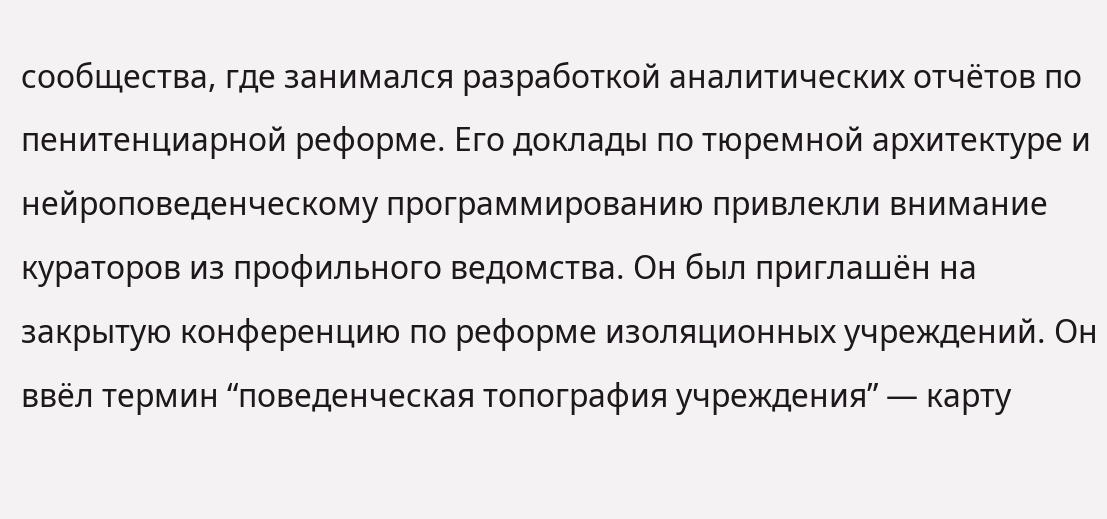сообщества, где занимался разработкой аналитических отчётов по пенитенциарной реформе. Его доклады по тюремной архитектуре и нейроповеденческому программированию привлекли внимание кураторов из профильного ведомства. Он был приглашён на закрытую конференцию по реформе изоляционных учреждений. Он ввёл термин “поведенческая топография учреждения” — карту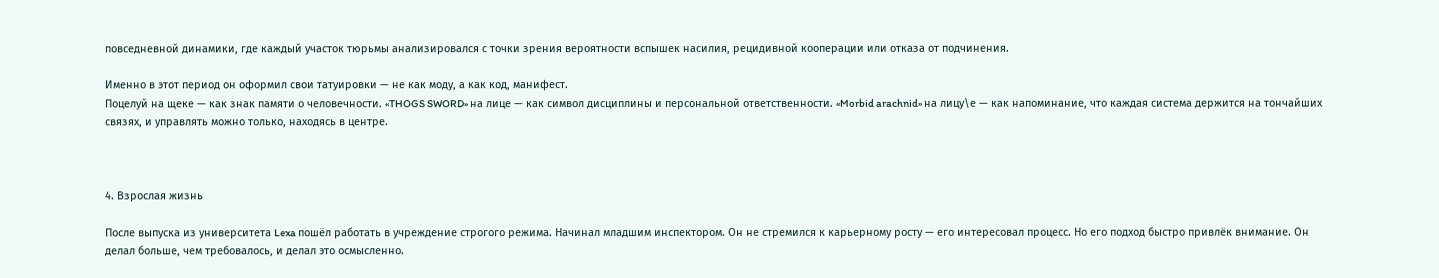повседневной динамики, где каждый участок тюрьмы анализировался с точки зрения вероятности вспышек насилия, рецидивной кооперации или отказа от подчинения.

Именно в этот период он оформил свои татуировки — не как моду, а как код, манифест.
Поцелуй на щеке — как знак памяти о человечности. «THOGS SWORD» на лице — как символ дисциплины и персональной ответственности. «Morbid arachnid» на лицу\е — как напоминание, что каждая система держится на тончайших связях, и управлять можно только, находясь в центре.



4. Взрослая жизнь

После выпуска из университета Lexa пошёл работать в учреждение строгого режима. Начинал младшим инспектором. Он не стремился к карьерному росту — его интересовал процесс. Но его подход быстро привлёк внимание. Он делал больше, чем требовалось, и делал это осмысленно.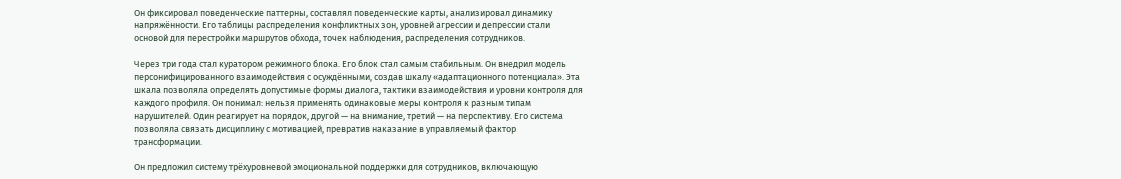Он фиксировал поведенческие паттерны, составлял поведенческие карты, анализировал динамику напряжённости. Его таблицы распределения конфликтных зон, уровней агрессии и депрессии стали основой для перестройки маршрутов обхода, точек наблюдения, распределения сотрудников.

Через три года стал куратором режимного блока. Его блок стал самым стабильным. Он внедрил модель персонифицированного взаимодействия с осуждёнными, создав шкалу «адаптационного потенциала». Эта шкала позволяла определять допустимые формы диалога, тактики взаимодействия и уровни контроля для каждого профиля. Он понимал: нельзя применять одинаковые меры контроля к разным типам нарушителей. Один реагирует на порядок, другой — на внимание, третий — на перспективу. Его система позволяла связать дисциплину с мотивацией, превратив наказание в управляемый фактор трансформации.

Он предложил систему трёхуровневой эмоциональной поддержки для сотрудников, включающую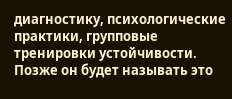диагностику, психологические практики, групповые тренировки устойчивости. Позже он будет называть это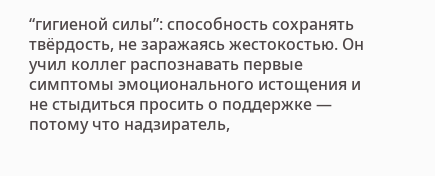“гигиеной силы”: способность сохранять твёрдость, не заражаясь жестокостью. Он учил коллег распознавать первые симптомы эмоционального истощения и не стыдиться просить о поддержке — потому что надзиратель,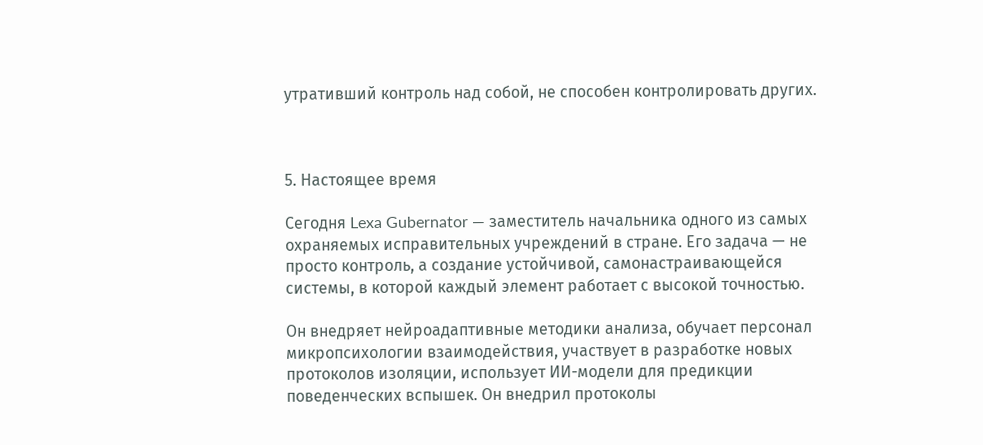утративший контроль над собой, не способен контролировать других.



5. Настоящее время

Сегодня Lexa Gubernator — заместитель начальника одного из самых охраняемых исправительных учреждений в стране. Его задача — не просто контроль, а создание устойчивой, самонастраивающейся системы, в которой каждый элемент работает с высокой точностью.

Он внедряет нейроадаптивные методики анализа, обучает персонал микропсихологии взаимодействия, участвует в разработке новых протоколов изоляции, использует ИИ-модели для предикции поведенческих вспышек. Он внедрил протоколы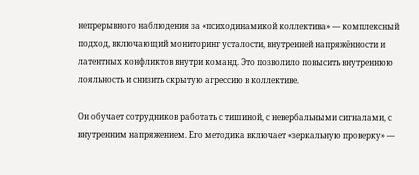непрерывного наблюдения за «психодинамикой коллектива» — комплексный подход, включающий мониторинг усталости, внутренней напряжённости и латентных конфликтов внутри команд. Это позволило повысить внутреннюю лояльность и снизить скрытую агрессию в коллективе.

Он обучает сотрудников работать с тишиной, с невербальными сигналами, с внутренним напряжением. Его методика включает «зеркальную проверку» —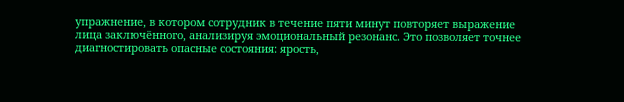упражнение, в котором сотрудник в течение пяти минут повторяет выражение лица заключённого, анализируя эмоциональный резонанс. Это позволяет точнее диагностировать опасные состояния: ярость,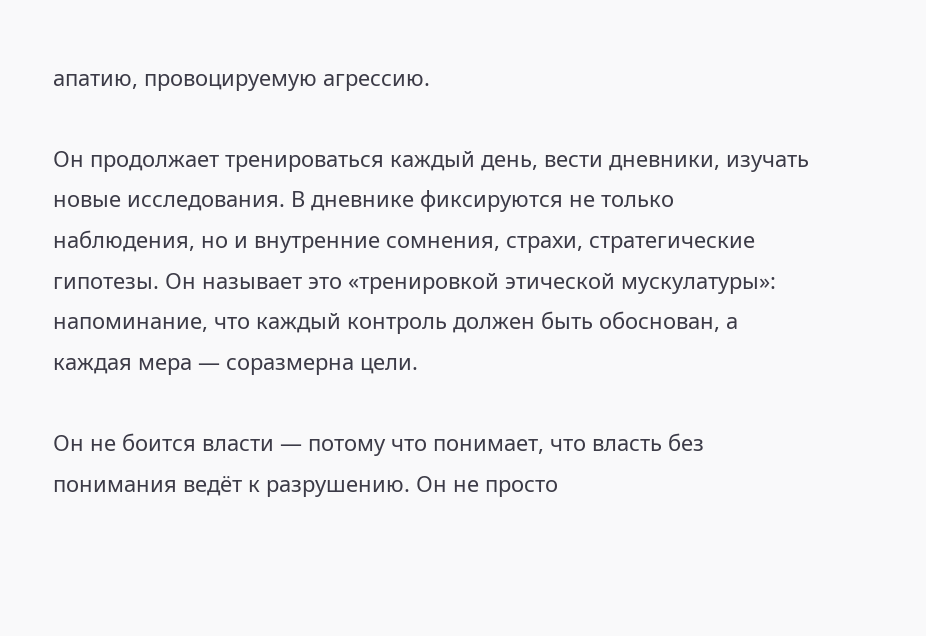апатию, провоцируемую агрессию.

Он продолжает тренироваться каждый день, вести дневники, изучать новые исследования. В дневнике фиксируются не только наблюдения, но и внутренние сомнения, страхи, стратегические гипотезы. Он называет это «тренировкой этической мускулатуры»: напоминание, что каждый контроль должен быть обоснован, а каждая мера — соразмерна цели.

Он не боится власти — потому что понимает, что власть без понимания ведёт к разрушению. Он не просто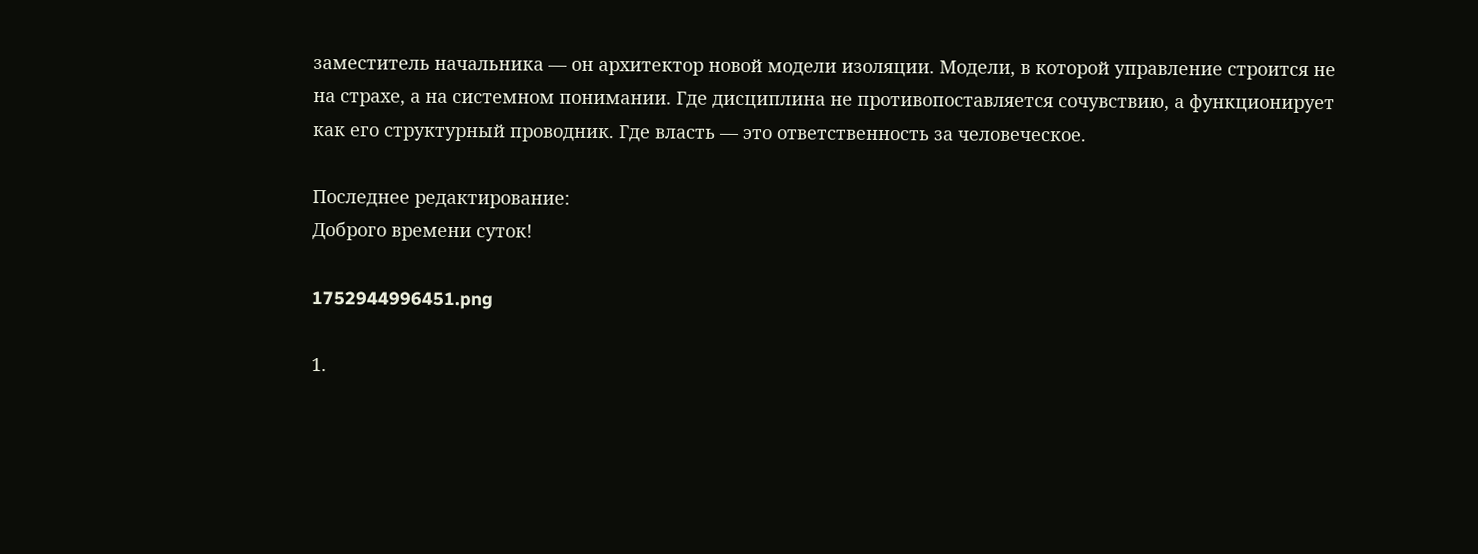заместитель начальника — он архитектор новой модели изоляции. Модели, в которой управление строится не на страхе, а на системном понимании. Где дисциплина не противопоставляется сочувствию, а функционирует как его структурный проводник. Где власть — это ответственность за человеческое.

Последнее редактирование:
Доброго времени суток!

1752944996451.png

1.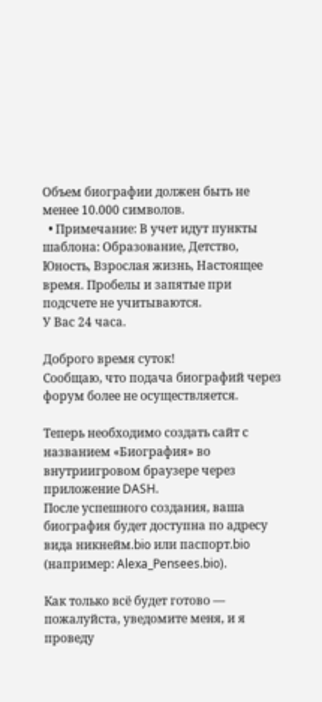Объем биографии должен быть не менее 10.000 символов.
  • Примечание: В учет идут пункты шаблона: Образование, Детство, Юность, Взрослая жизнь, Настоящее время. Пробелы и запятые при подсчете не учитываются.
У Вас 24 часа.

Доброго время суток!
Сообщаю, что подача биографий через форум более не осуществляется.

Теперь необходимо создать сайт с названием «Биография» во внутриигровом браузере через приложение DASH.
После успешного создания, ваша биография будет доступна по адресу вида никнейм.bio или паспорт.bio (например: Alexa_Pensees.bio).

Как только всё будет готово — пожалуйста, уведомите меня, и я проведу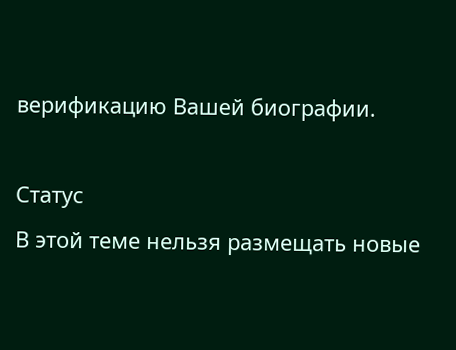верификацию Вашей биографии.

Статус
В этой теме нельзя размещать новые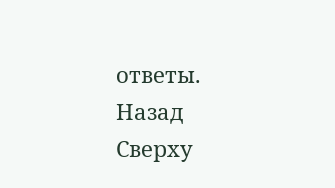ответы.
Назад
Сверху